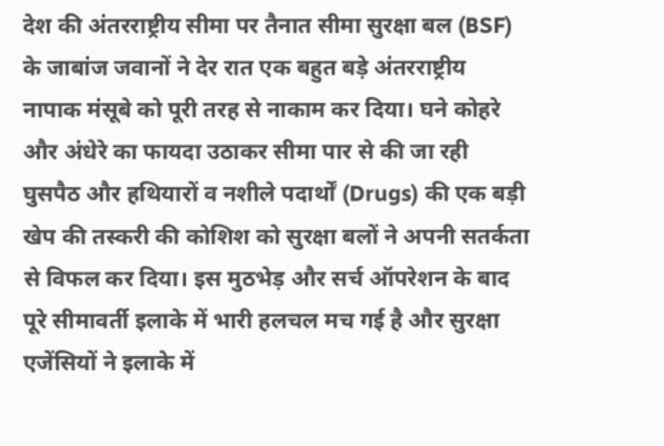देश की अंतरराष्ट्रीय सीमा पर तैनात सीमा सुरक्षा बल (BSF) के जाबांज जवानों ने देर रात एक बहुत बड़े अंतरराष्ट्रीय नापाक मंसूबे को पूरी तरह से नाकाम कर दिया। घने कोहरे और अंधेरे का फायदा उठाकर सीमा पार से की जा रही घुसपैठ और हथियारों व नशीले पदार्थों (Drugs) की एक बड़ी खेप की तस्करी की कोशिश को सुरक्षा बलों ने अपनी सतर्कता से विफल कर दिया। इस मुठभेड़ और सर्च ऑपरेशन के बाद पूरे सीमावर्ती इलाके में भारी हलचल मच गई है और सुरक्षा एजेंसियों ने इलाके में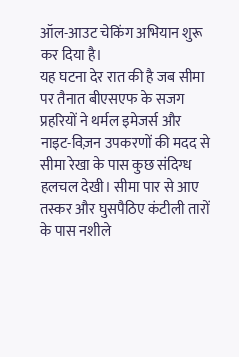ऑल-आउट चेकिंग अभियान शुरू कर दिया है।
यह घटना देर रात की है जब सीमा पर तैनात बीएसएफ के सजग प्रहरियों ने थर्मल इमेजर्स और नाइट-विज़न उपकरणों की मदद से सीमा रेखा के पास कुछ संदिग्ध हलचल देखी। सीमा पार से आए तस्कर और घुसपैठिए कंटीली तारों के पास नशीले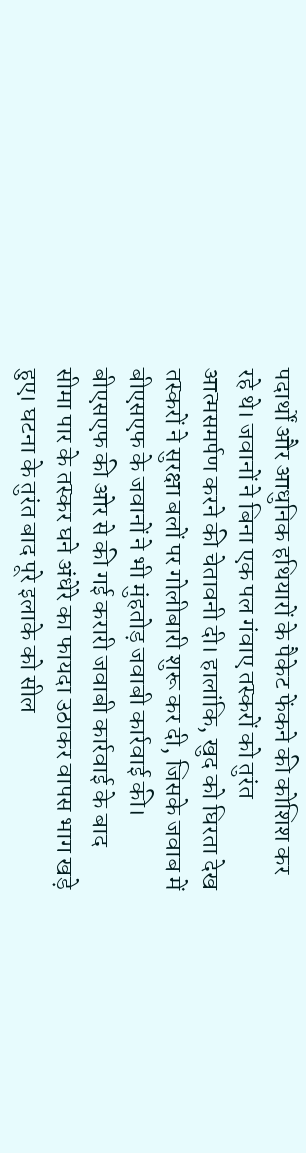पदार्थों और आधुनिक हथियारों के पैकेट फेंकने की कोशिश कर रहे थे। जवानों ने बिना एक पल गंवाए तस्करों को तुरंत आत्मसमर्पण करने की चेतावनी दी। हालांकि, खुद को घिरता देख तस्करों ने सुरक्षा बलों पर गोलीबारी शुरू कर दी, जिसके जवाब में बीएसएफ के जवानों ने भी मुंहतोड़ जवाबी कार्रवाई की।
बीएसएफ की ओर से की गई करारी जवाबी कार्रवाई के बाद सीमा पार के तस्कर घने अंधेरे का फायदा उठाकर वापस भाग खड़े हुए। घटना के तुरंत बाद पूरे इलाके को सील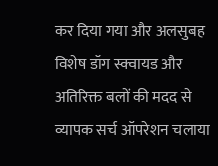कर दिया गया और अलसुबह विशेष डॉग स्क्वायड और अतिरिक्त बलों की मदद से व्यापक सर्च ऑपरेशन चलाया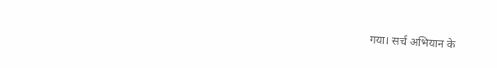गया। सर्च अभियान के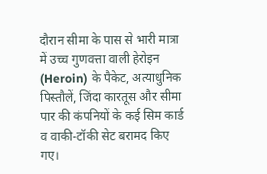दौरान सीमा के पास से भारी मात्रा में उच्च गुणवत्ता वाली हेरोइन (Heroin) के पैकेट, अत्याधुनिक पिस्तौलें, जिंदा कारतूस और सीमा पार की कंपनियों के कई सिम कार्ड व वाकी-टॉकी सेट बरामद किए गए।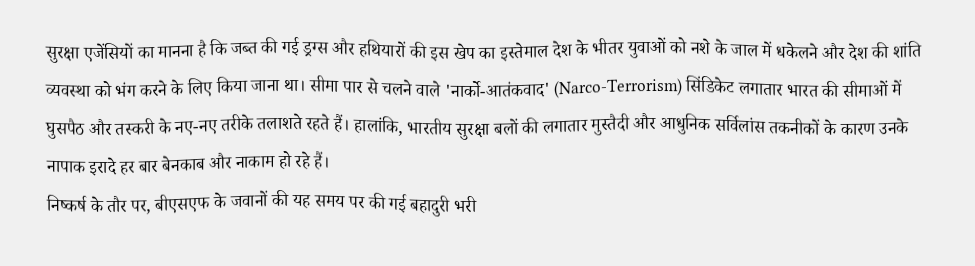सुरक्षा एजेंसियों का मानना है कि जब्त की गई ड्रग्स और हथियारों की इस खेप का इस्तेमाल देश के भीतर युवाओं को नशे के जाल में धकेलने और देश की शांति व्यवस्था को भंग करने के लिए किया जाना था। सीमा पार से चलने वाले 'नार्को-आतंकवाद' (Narco-Terrorism) सिंडिकेट लगातार भारत की सीमाओं में घुसपैठ और तस्करी के नए-नए तरीके तलाशते रहते हैं। हालांकि, भारतीय सुरक्षा बलों की लगातार मुस्तैदी और आधुनिक सर्विलांस तकनीकों के कारण उनके नापाक इरादे हर बार बेनकाब और नाकाम हो रहे हैं।
निष्कर्ष के तौर पर, बीएसएफ के जवानों की यह समय पर की गई बहादुरी भरी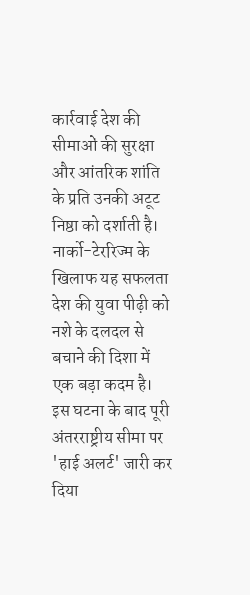कार्रवाई देश की सीमाओं की सुरक्षा और आंतरिक शांति के प्रति उनकी अटूट निष्ठा को दर्शाती है। नार्को-टेररिज्म के खिलाफ यह सफलता देश की युवा पीढ़ी को नशे के दलदल से बचाने की दिशा में एक बड़ा कदम है। इस घटना के बाद पूरी अंतरराष्ट्रीय सीमा पर 'हाई अलर्ट' जारी कर दिया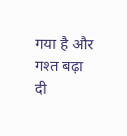गया है और गश्त बढ़ा दी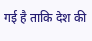गई है ताकि देश की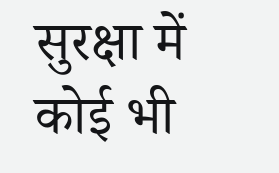सुरक्षा में कोई भी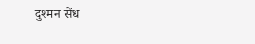दुश्मन सेंध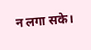न लगा सके।